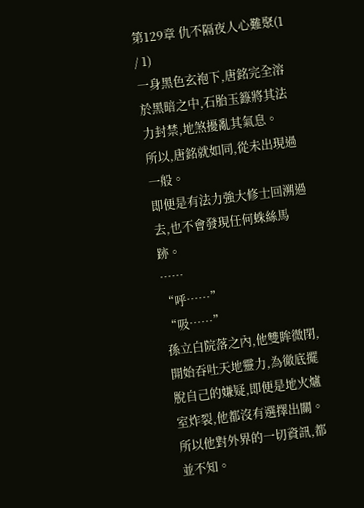第129章 仇不隔夜人心難聚(1 / 1)
一身黑色玄袍下,唐銘完全溶於黑暗之中,石胎玉籙將其法力封禁,地煞擾亂其氣息。
所以,唐銘就如同,從未出現過一般。
即便是有法力強大修士回溯過去,也不會發現任何蛛絲馬跡。
……
“呼……”
“吸……”
孫立白院落之內,他雙眸微閉,開始吞吐天地靈力,為徹底擺脫自己的嫌疑,即便是地火爐室炸裂,他都沒有選擇出關。
所以他對外界的一切資訊,都並不知。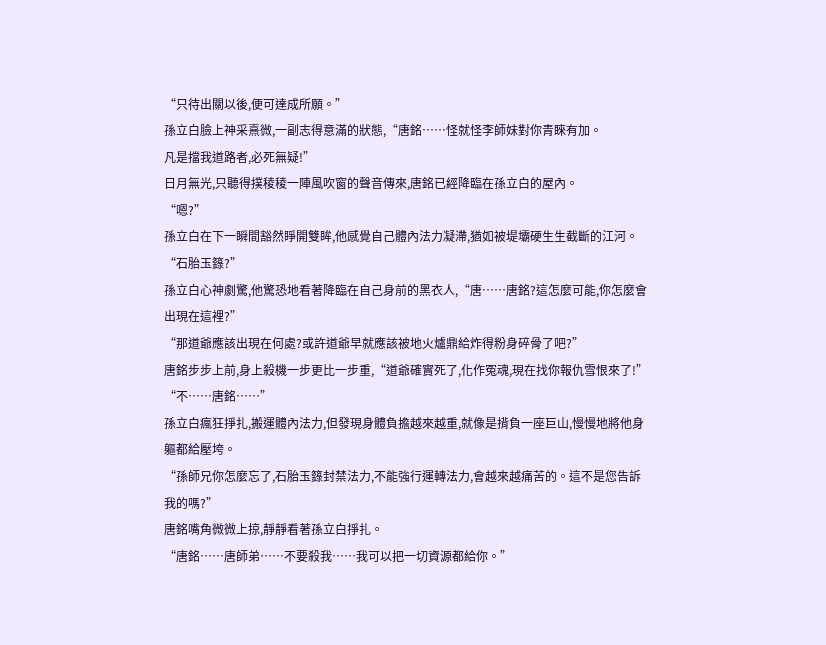“只待出關以後,便可達成所願。”
孫立白臉上神采熹微,一副志得意滿的狀態,“唐銘……怪就怪李師妹對你青睞有加。
凡是擋我道路者,必死無疑!”
日月無光,只聽得撲稜稜一陣風吹窗的聲音傳來,唐銘已經降臨在孫立白的屋內。
“嗯?”
孫立白在下一瞬間豁然睜開雙眸,他感覺自己體內法力凝滯,猶如被堤壩硬生生截斷的江河。
“石胎玉籙?”
孫立白心神劇驚,他驚恐地看著降臨在自己身前的黑衣人,“唐……唐銘?這怎麼可能,你怎麼會出現在這裡?”
“那道爺應該出現在何處?或許道爺早就應該被地火爐鼎給炸得粉身碎骨了吧?”
唐銘步步上前,身上殺機一步更比一步重,“道爺確實死了,化作冤魂,現在找你報仇雪恨來了!”
“不……唐銘……”
孫立白瘋狂掙扎,搬運體內法力,但發現身體負擔越來越重,就像是揹負一座巨山,慢慢地將他身軀都給壓垮。
“孫師兄你怎麼忘了,石胎玉籙封禁法力,不能強行運轉法力,會越來越痛苦的。這不是您告訴我的嗎?”
唐銘嘴角微微上掠,靜靜看著孫立白掙扎。
“唐銘……唐師弟……不要殺我……我可以把一切資源都給你。”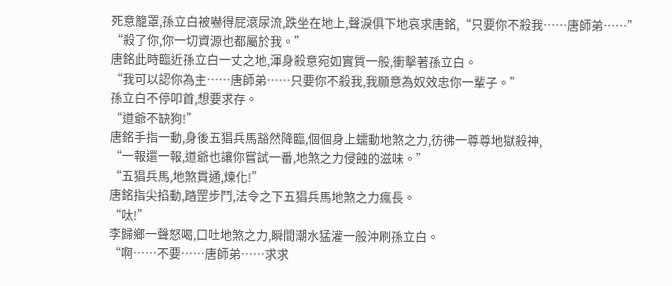死意籠罩,孫立白被嚇得屁滾尿流,跌坐在地上,聲淚俱下地哀求唐銘,“只要你不殺我……唐師弟……”
“殺了你,你一切資源也都屬於我。”
唐銘此時臨近孫立白一丈之地,渾身殺意宛如實質一般,衝擊著孫立白。
“我可以認你為主……唐師弟……只要你不殺我,我願意為奴效忠你一輩子。”
孫立白不停叩首,想要求存。
“道爺不缺狗!”
唐銘手指一動,身後五猖兵馬豁然降臨,個個身上蠕動地煞之力,彷彿一尊尊地獄殺神,
“一報還一報,道爺也讓你嘗試一番,地煞之力侵蝕的滋味。”
“五猖兵馬,地煞貫通,煉化!”
唐銘指尖掐動,踏罡步鬥,法令之下五猖兵馬地煞之力瘋長。
“呔!”
李歸鄉一聲怒喝,口吐地煞之力,瞬間潮水猛灌一般沖刷孫立白。
“啊……不要……唐師弟……求求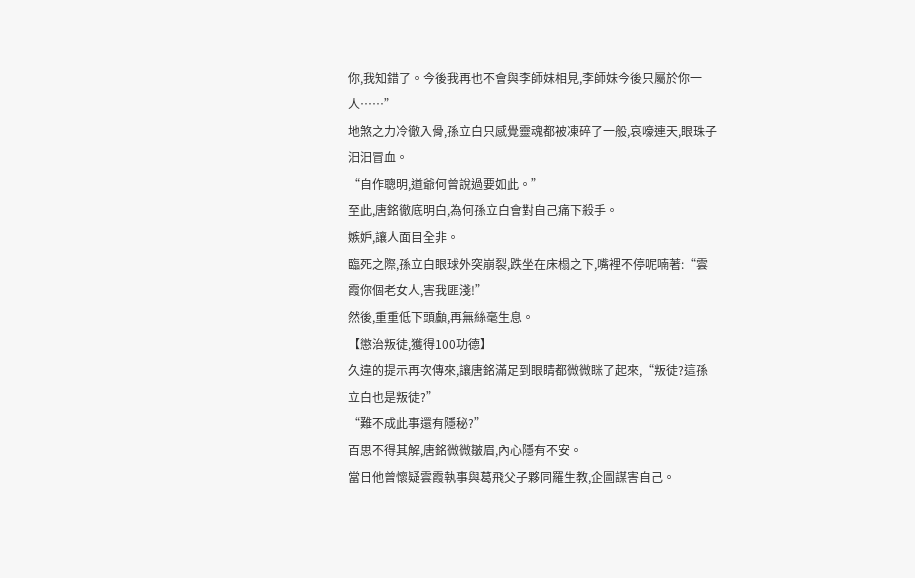你,我知錯了。今後我再也不會與李師妹相見,李師妹今後只屬於你一人……”
地煞之力冷徹入骨,孫立白只感覺靈魂都被凍碎了一般,哀嚎連天,眼珠子汩汩冒血。
“自作聰明,道爺何曾說過要如此。”
至此,唐銘徹底明白,為何孫立白會對自己痛下殺手。
嫉妒,讓人面目全非。
臨死之際,孫立白眼球外突崩裂,跌坐在床榻之下,嘴裡不停呢喃著:“雲霞你個老女人,害我匪淺!”
然後,重重低下頭顱,再無絲毫生息。
【懲治叛徒,獲得100功德】
久違的提示再次傳來,讓唐銘滿足到眼睛都微微眯了起來,“叛徒?這孫立白也是叛徒?”
“難不成此事還有隱秘?”
百思不得其解,唐銘微微皺眉,內心隱有不安。
當日他曾懷疑雲霞執事與葛飛父子夥同羅生教,企圖謀害自己。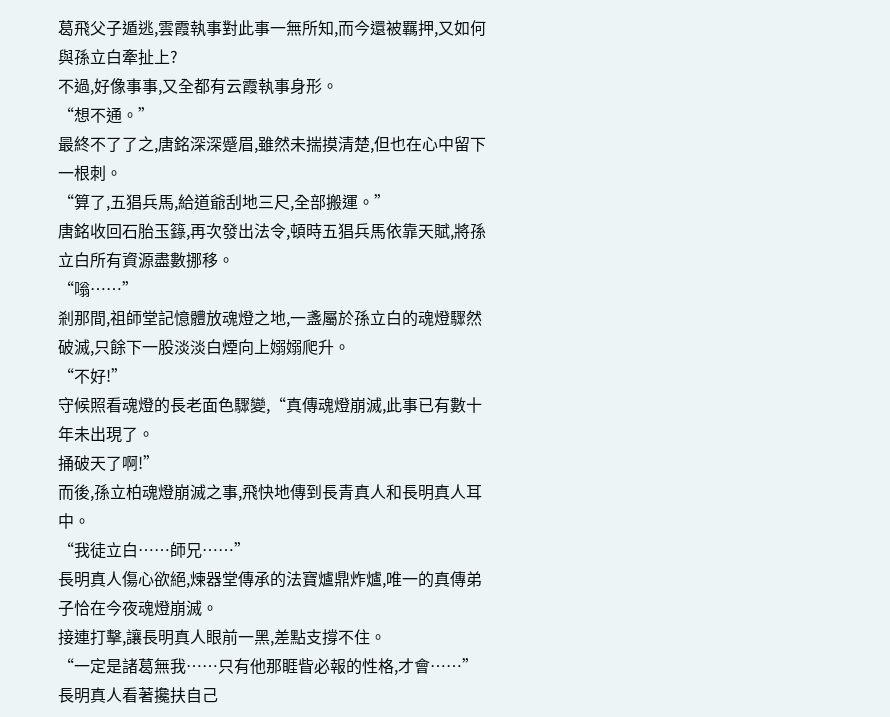葛飛父子遁逃,雲霞執事對此事一無所知,而今還被羈押,又如何與孫立白牽扯上?
不過,好像事事,又全都有云霞執事身形。
“想不通。”
最終不了了之,唐銘深深蹙眉,雖然未揣摸清楚,但也在心中留下一根刺。
“算了,五猖兵馬,給道爺刮地三尺,全部搬運。”
唐銘收回石胎玉籙,再次發出法令,頓時五猖兵馬依靠天賦,將孫立白所有資源盡數挪移。
“嗡……”
剎那間,祖師堂記憶體放魂燈之地,一盞屬於孫立白的魂燈驟然破滅,只餘下一股淡淡白煙向上嫋嫋爬升。
“不好!”
守候照看魂燈的長老面色驟變,“真傳魂燈崩滅,此事已有數十年未出現了。
捅破天了啊!”
而後,孫立柏魂燈崩滅之事,飛快地傳到長青真人和長明真人耳中。
“我徒立白……師兄……”
長明真人傷心欲絕,煉器堂傳承的法寶爐鼎炸爐,唯一的真傳弟子恰在今夜魂燈崩滅。
接連打擊,讓長明真人眼前一黑,差點支撐不住。
“一定是諸葛無我……只有他那睚眥必報的性格,才會……”
長明真人看著攙扶自己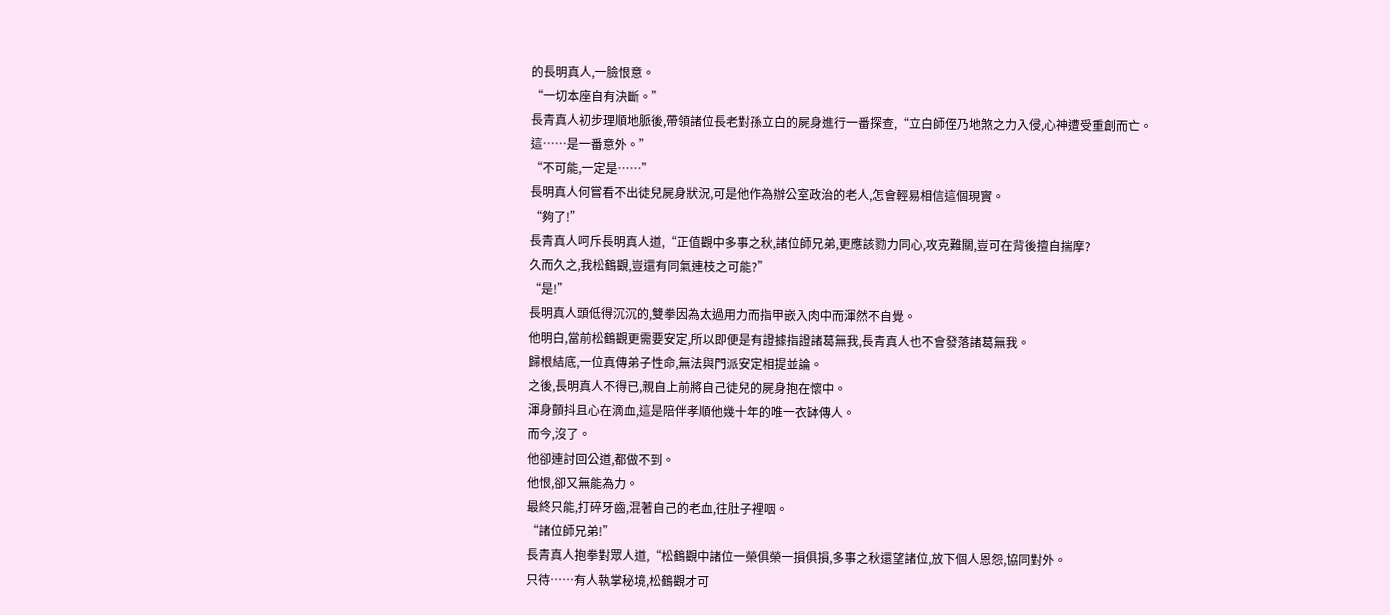的長明真人,一臉恨意。
“一切本座自有決斷。”
長青真人初步理順地脈後,帶領諸位長老對孫立白的屍身進行一番探查,“立白師侄乃地煞之力入侵,心神遭受重創而亡。
這……是一番意外。”
“不可能,一定是……”
長明真人何嘗看不出徒兒屍身狀況,可是他作為辦公室政治的老人,怎會輕易相信這個現實。
“夠了!”
長青真人呵斥長明真人道,“正值觀中多事之秋,諸位師兄弟,更應該勠力同心,攻克難關,豈可在背後擅自揣摩?
久而久之,我松鶴觀,豈還有同氣連枝之可能?”
“是!”
長明真人頭低得沉沉的,雙拳因為太過用力而指甲嵌入肉中而渾然不自覺。
他明白,當前松鶴觀更需要安定,所以即便是有證據指證諸葛無我,長青真人也不會發落諸葛無我。
歸根結底,一位真傳弟子性命,無法與門派安定相提並論。
之後,長明真人不得已,親自上前將自己徒兒的屍身抱在懷中。
渾身顫抖且心在滴血,這是陪伴孝順他幾十年的唯一衣缽傳人。
而今,沒了。
他卻連討回公道,都做不到。
他恨,卻又無能為力。
最終只能,打碎牙齒,混著自己的老血,往肚子裡咽。
“諸位師兄弟!”
長青真人抱拳對眾人道,“松鶴觀中諸位一榮俱榮一損俱損,多事之秋還望諸位,放下個人恩怨,協同對外。
只待……有人執掌秘境,松鶴觀才可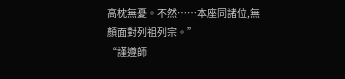高枕無憂。不然……本座同諸位,無顏面對列祖列宗。”
“謹遵師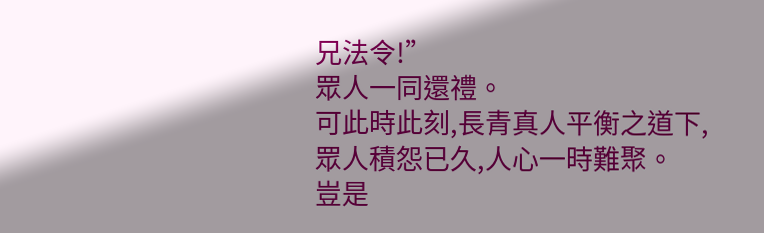兄法令!”
眾人一同還禮。
可此時此刻,長青真人平衡之道下,眾人積怨已久,人心一時難聚。
豈是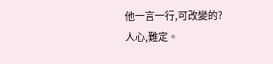他一言一行,可改變的?
人心,難定。